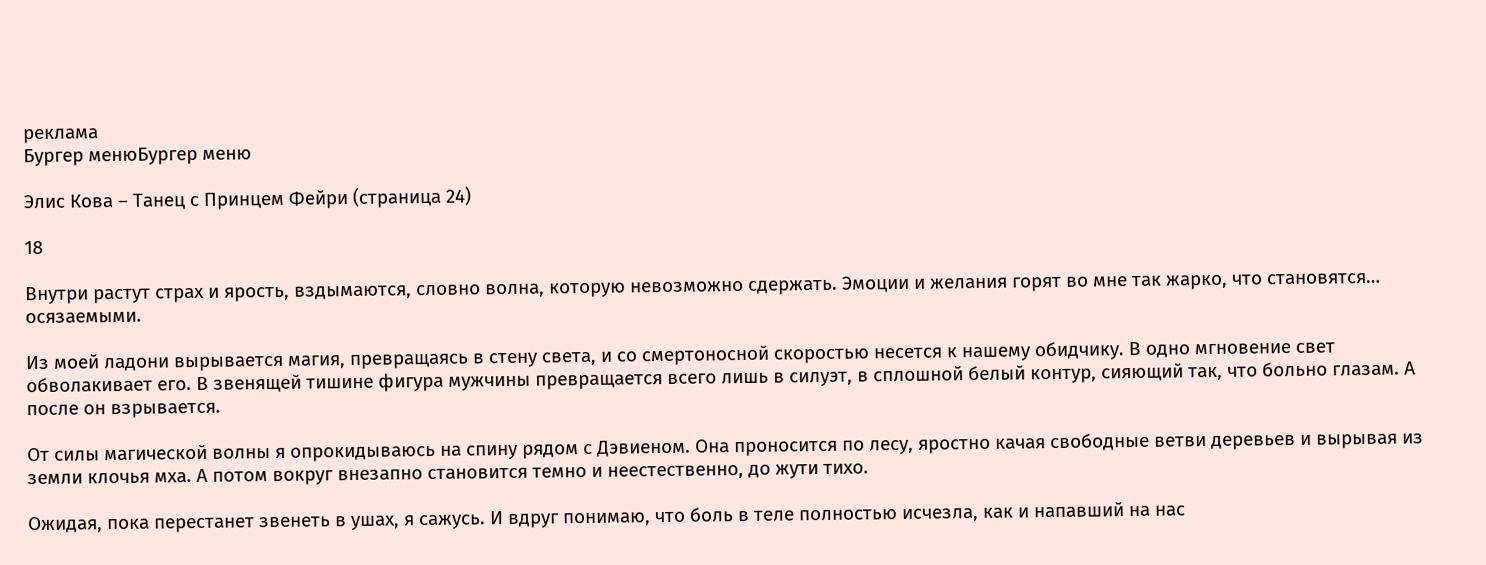реклама
Бургер менюБургер меню

Элис Кова – Танец с Принцем Фейри (страница 24)

18

Внутри растут страх и ярость, вздымаются, словно волна, которую невозможно сдержать. Эмоции и желания горят во мне так жарко, что становятся… осязаемыми.

Из моей ладони вырывается магия, превращаясь в стену света, и со смертоносной скоростью несется к нашему обидчику. В одно мгновение свет обволакивает его. В звенящей тишине фигура мужчины превращается всего лишь в силуэт, в сплошной белый контур, сияющий так, что больно глазам. А после он взрывается.

От силы магической волны я опрокидываюсь на спину рядом с Дэвиеном. Она проносится по лесу, яростно качая свободные ветви деревьев и вырывая из земли клочья мха. А потом вокруг внезапно становится темно и неестественно, до жути тихо.

Ожидая, пока перестанет звенеть в ушах, я сажусь. И вдруг понимаю, что боль в теле полностью исчезла, как и напавший на нас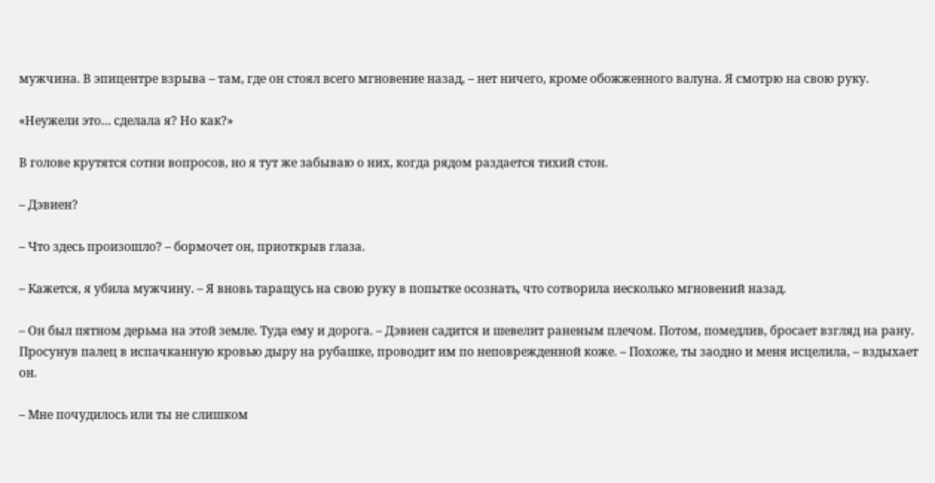мужчина. В эпицентре взрыва – там, где он стоял всего мгновение назад, – нет ничего, кроме обожженного валуна. Я смотрю на свою руку.

«Неужели это… сделала я? Но как?»

В голове крутятся сотни вопросов, но я тут же забываю о них, когда рядом раздается тихий стон.

– Дэвиен?

– Что здесь произошло? – бормочет он, приоткрыв глаза.

– Кажется, я убила мужчину. – Я вновь таращусь на свою руку в попытке осознать, что сотворила несколько мгновений назад.

– Он был пятном дерьма на этой земле. Туда ему и дорога. – Дэвиен садится и шевелит раненым плечом. Потом, помедлив, бросает взгляд на рану. Просунув палец в испачканную кровью дыру на рубашке, проводит им по неповрежденной коже. – Похоже, ты заодно и меня исцелила, – вздыхает он.

– Мне почудилось или ты не слишком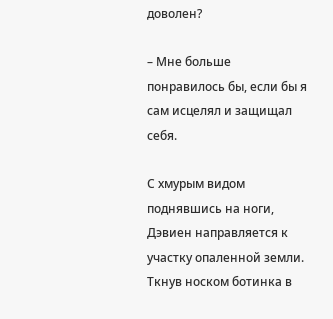доволен?

– Мне больше понравилось бы, если бы я сам исцелял и защищал себя.

С хмурым видом поднявшись на ноги, Дэвиен направляется к участку опаленной земли. Ткнув носком ботинка в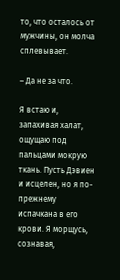то, что осталось от мужчины, он молча сплевывает.

– Да не за что.

Я встаю и, запахивая халат, ощущаю под пальцами мокрую ткань. Пусть Дэвиен и исцелен, но я по-прежнему испачкана в его крови. Я морщусь, сознавая,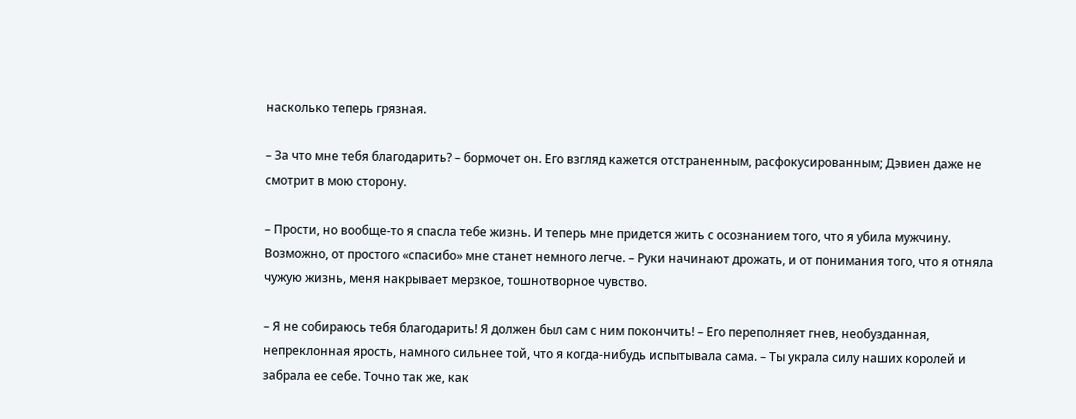насколько теперь грязная.

– За что мне тебя благодарить? – бормочет он. Его взгляд кажется отстраненным, расфокусированным; Дэвиен даже не смотрит в мою сторону.

– Прости, но вообще-то я спасла тебе жизнь. И теперь мне придется жить с осознанием того, что я убила мужчину. Возможно, от простого «спасибо» мне станет немного легче. – Руки начинают дрожать, и от понимания того, что я отняла чужую жизнь, меня накрывает мерзкое, тошнотворное чувство.

– Я не собираюсь тебя благодарить! Я должен был сам с ним покончить! – Его переполняет гнев, необузданная, непреклонная ярость, намного сильнее той, что я когда-нибудь испытывала сама. – Ты украла силу наших королей и забрала ее себе. Точно так же, как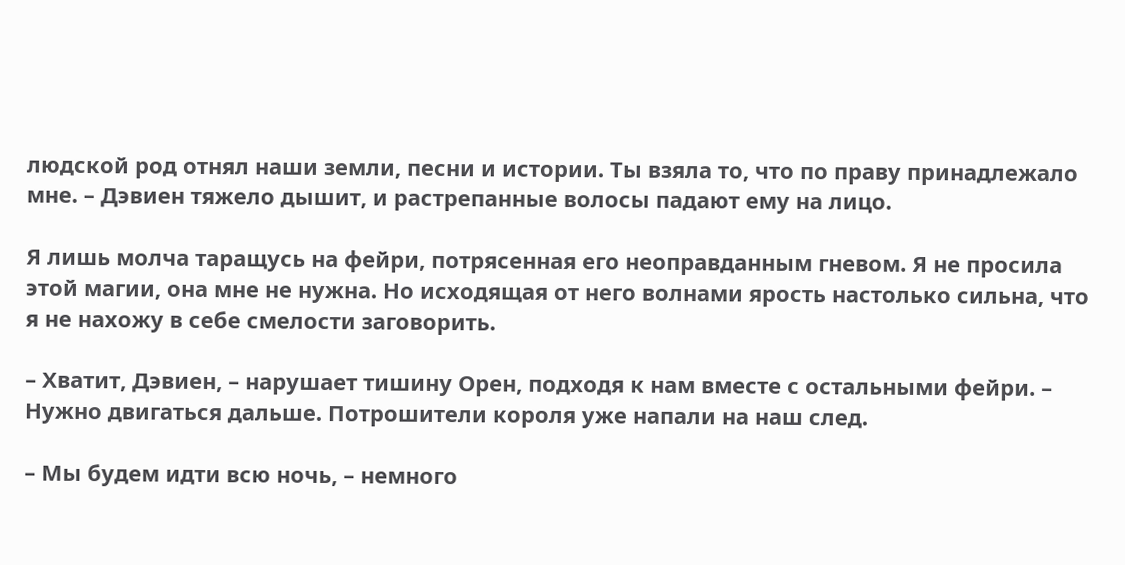людской род отнял наши земли, песни и истории. Ты взяла то, что по праву принадлежало мне. – Дэвиен тяжело дышит, и растрепанные волосы падают ему на лицо.

Я лишь молча таращусь на фейри, потрясенная его неоправданным гневом. Я не просила этой магии, она мне не нужна. Но исходящая от него волнами ярость настолько сильна, что я не нахожу в себе смелости заговорить.

– Хватит, Дэвиен, – нарушает тишину Орен, подходя к нам вместе с остальными фейри. – Нужно двигаться дальше. Потрошители короля уже напали на наш след.

– Мы будем идти всю ночь, – немного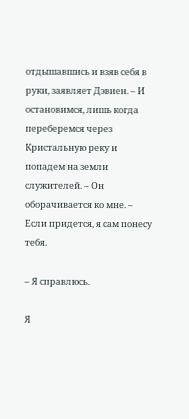отдышавшись и взяв себя в руки, заявляет Дэвиен. – И остановимся, лишь когда переберемся через Кристальную реку и попадем на земли служителей. – Он оборачивается ко мне. – Если придется, я сам понесу тебя.

– Я справлюсь.

Я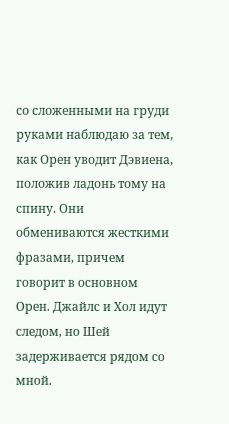со сложенными на груди руками наблюдаю за тем, как Орен уводит Дэвиена, положив ладонь тому на спину. Они обмениваются жесткими фразами, причем говорит в основном Орен. Джайлс и Хол идут следом, но Шей задерживается рядом со мной.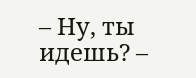– Ну, ты идешь? –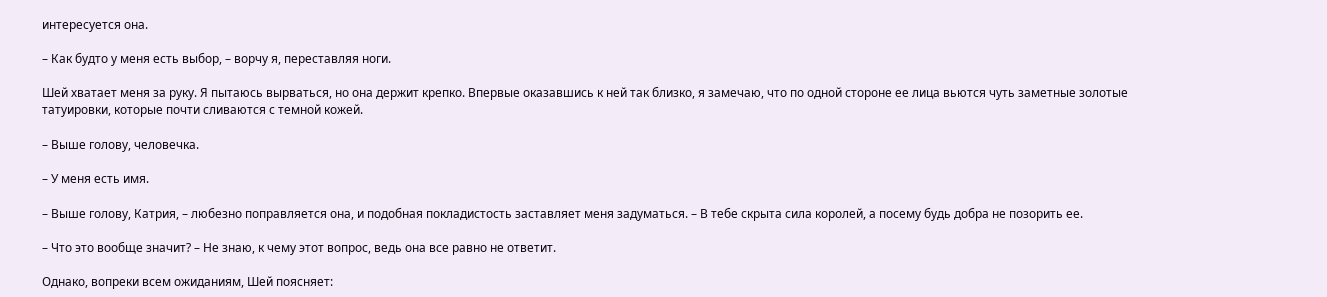интересуется она.

– Как будто у меня есть выбор, – ворчу я, переставляя ноги.

Шей хватает меня за руку. Я пытаюсь вырваться, но она держит крепко. Впервые оказавшись к ней так близко, я замечаю, что по одной стороне ее лица вьются чуть заметные золотые татуировки, которые почти сливаются с темной кожей.

– Выше голову, человечка.

– У меня есть имя.

– Выше голову, Катрия, – любезно поправляется она, и подобная покладистость заставляет меня задуматься. – В тебе скрыта сила королей, а посему будь добра не позорить ее.

– Что это вообще значит? – Не знаю, к чему этот вопрос, ведь она все равно не ответит.

Однако, вопреки всем ожиданиям, Шей поясняет: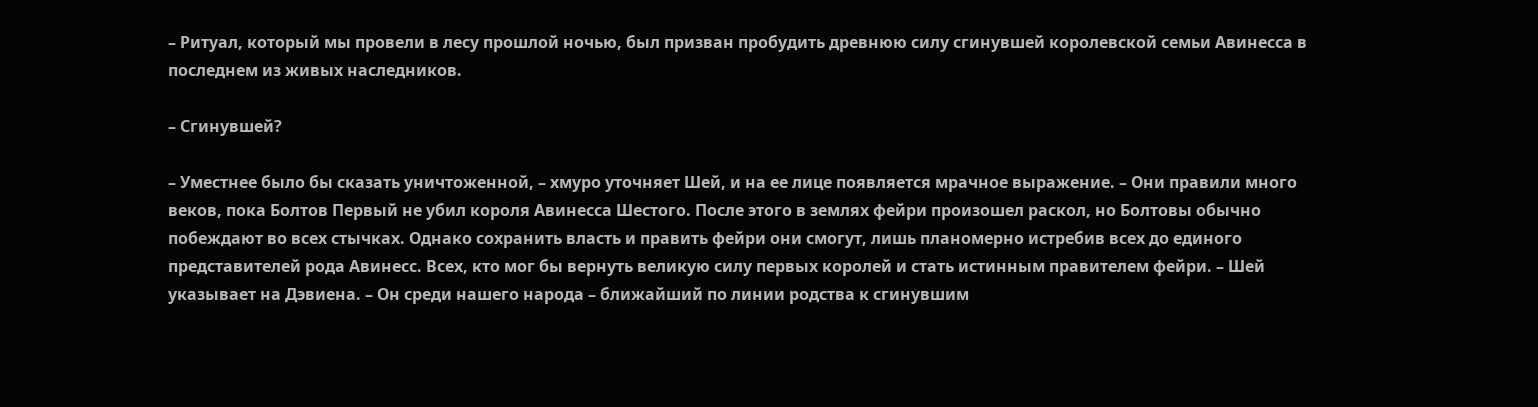– Ритуал, который мы провели в лесу прошлой ночью, был призван пробудить древнюю силу сгинувшей королевской семьи Авинесса в последнем из живых наследников.

– Сгинувшей?

– Уместнее было бы сказать уничтоженной, – хмуро уточняет Шей, и на ее лице появляется мрачное выражение. – Они правили много веков, пока Болтов Первый не убил короля Авинесса Шестого. После этого в землях фейри произошел раскол, но Болтовы обычно побеждают во всех стычках. Однако сохранить власть и править фейри они смогут, лишь планомерно истребив всех до единого представителей рода Авинесс. Всех, кто мог бы вернуть великую силу первых королей и стать истинным правителем фейри. – Шей указывает на Дэвиена. – Он среди нашего народа – ближайший по линии родства к сгинувшим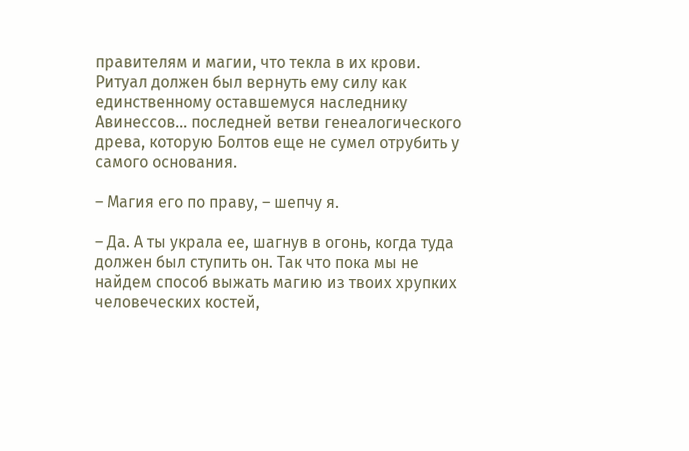правителям и магии, что текла в их крови. Ритуал должен был вернуть ему силу как единственному оставшемуся наследнику Авинессов… последней ветви генеалогического древа, которую Болтов еще не сумел отрубить у самого основания.

– Магия его по праву, – шепчу я.

– Да. А ты украла ее, шагнув в огонь, когда туда должен был ступить он. Так что пока мы не найдем способ выжать магию из твоих хрупких человеческих костей,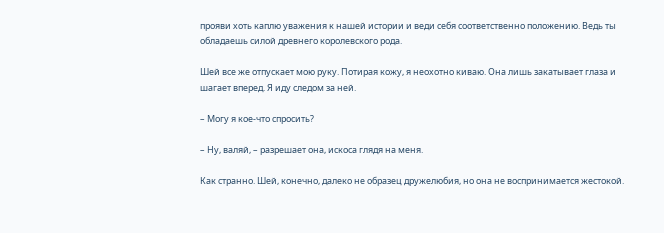прояви хоть каплю уважения к нашей истории и веди себя соответственно положению. Ведь ты обладаешь силой древнего королевского рода.

Шей все же отпускает мою руку. Потирая кожу, я неохотно киваю. Она лишь закатывает глаза и шагает вперед. Я иду следом за ней.

– Могу я кое-что спросить?

– Ну, валяй, – разрешает она, искоса глядя на меня.

Как странно. Шей, конечно, далеко не образец дружелюбия, но она не воспринимается жестокой.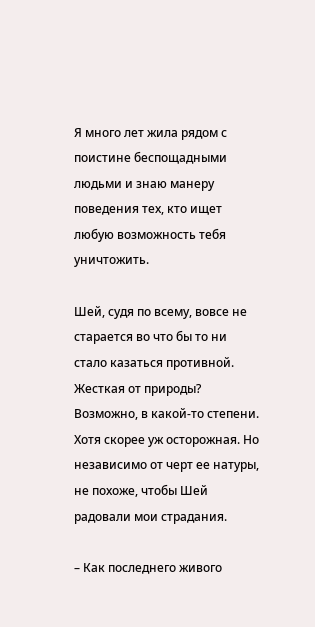Я много лет жила рядом с поистине беспощадными людьми и знаю манеру поведения тех, кто ищет любую возможность тебя уничтожить.

Шей, судя по всему, вовсе не старается во что бы то ни стало казаться противной. Жесткая от природы? Возможно, в какой-то степени. Хотя скорее уж осторожная. Но независимо от черт ее натуры, не похоже, чтобы Шей радовали мои страдания.

– Как последнего живого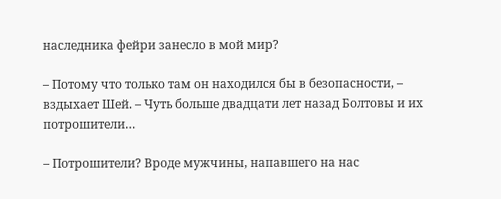наследника фейри занесло в мой мир?

– Потому что только там он находился бы в безопасности, – вздыхает Шей. – Чуть больше двадцати лет назад Болтовы и их потрошители…

– Потрошители? Вроде мужчины, напавшего на нас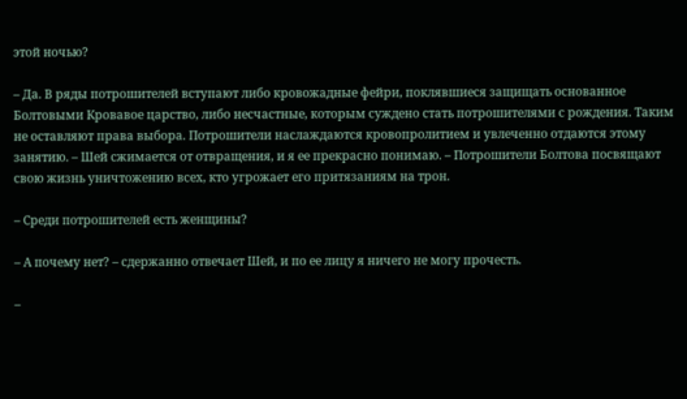этой ночью?

– Да. В ряды потрошителей вступают либо кровожадные фейри, поклявшиеся защищать основанное Болтовыми Кровавое царство, либо несчастные, которым суждено стать потрошителями с рождения. Таким не оставляют права выбора. Потрошители наслаждаются кровопролитием и увлеченно отдаются этому занятию. – Шей сжимается от отвращения, и я ее прекрасно понимаю. – Потрошители Болтова посвящают свою жизнь уничтожению всех, кто угрожает его притязаниям на трон.

– Среди потрошителей есть женщины?

– А почему нет? – сдержанно отвечает Шей, и по ее лицу я ничего не могу прочесть.

–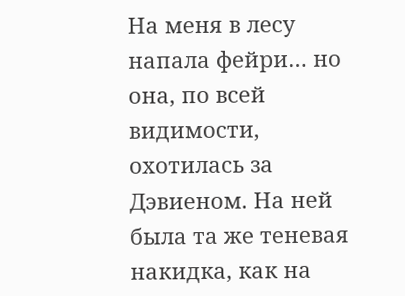На меня в лесу напала фейри… но она, по всей видимости, охотилась за Дэвиеном. На ней была та же теневая накидка, как на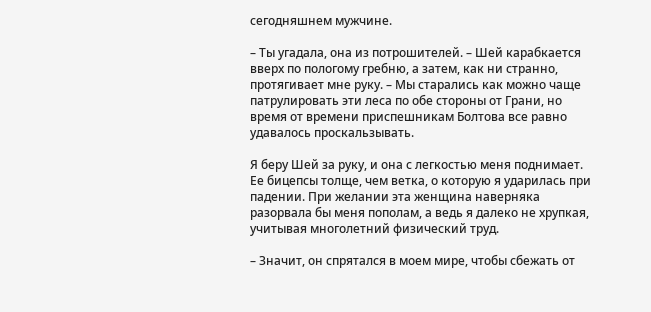сегодняшнем мужчине.

– Ты угадала, она из потрошителей. – Шей карабкается вверх по пологому гребню, а затем, как ни странно, протягивает мне руку. – Мы старались как можно чаще патрулировать эти леса по обе стороны от Грани, но время от времени приспешникам Болтова все равно удавалось проскальзывать.

Я беру Шей за руку, и она с легкостью меня поднимает. Ее бицепсы толще, чем ветка, о которую я ударилась при падении. При желании эта женщина наверняка разорвала бы меня пополам, а ведь я далеко не хрупкая, учитывая многолетний физический труд.

– Значит, он спрятался в моем мире, чтобы сбежать от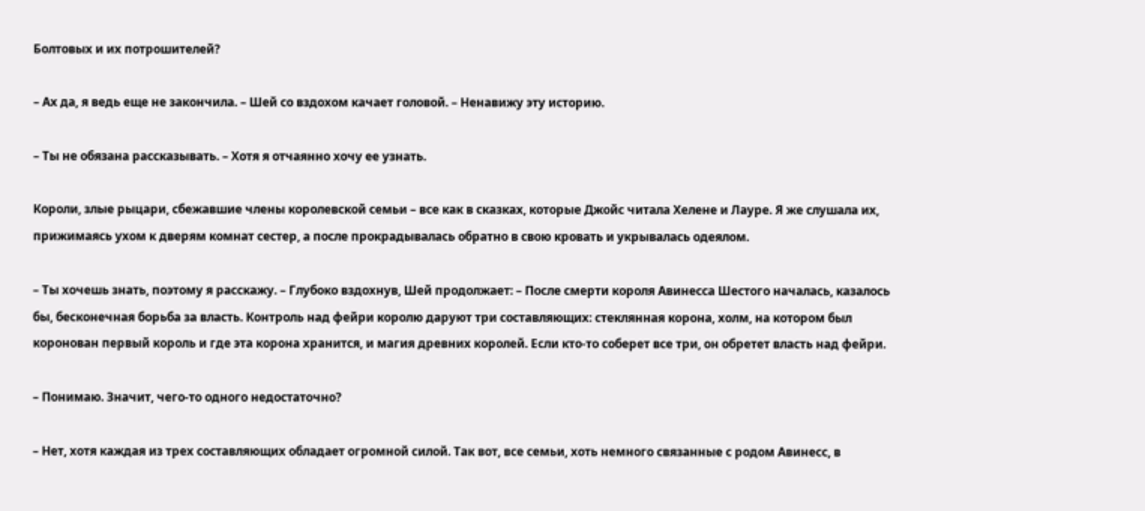Болтовых и их потрошителей?

– Ах да, я ведь еще не закончила. – Шей со вздохом качает головой. – Ненавижу эту историю.

– Ты не обязана рассказывать. – Хотя я отчаянно хочу ее узнать.

Короли, злые рыцари, сбежавшие члены королевской семьи – все как в сказках, которые Джойс читала Хелене и Лауре. Я же слушала их, прижимаясь ухом к дверям комнат сестер, а после прокрадывалась обратно в свою кровать и укрывалась одеялом.

– Ты хочешь знать, поэтому я расскажу. – Глубоко вздохнув, Шей продолжает: – После смерти короля Авинесса Шестого началась, казалось бы, бесконечная борьба за власть. Контроль над фейри королю даруют три составляющих: стеклянная корона, холм, на котором был коронован первый король и где эта корона хранится, и магия древних королей. Если кто-то соберет все три, он обретет власть над фейри.

– Понимаю. Значит, чего-то одного недостаточно?

– Нет, хотя каждая из трех составляющих обладает огромной силой. Так вот, все семьи, хоть немного связанные с родом Авинесс, в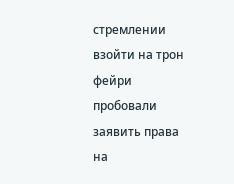стремлении взойти на трон фейри пробовали заявить права на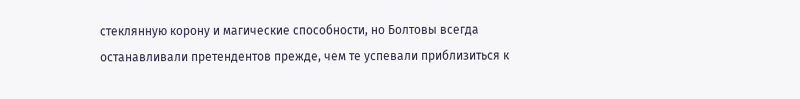стеклянную корону и магические способности, но Болтовы всегда останавливали претендентов прежде, чем те успевали приблизиться к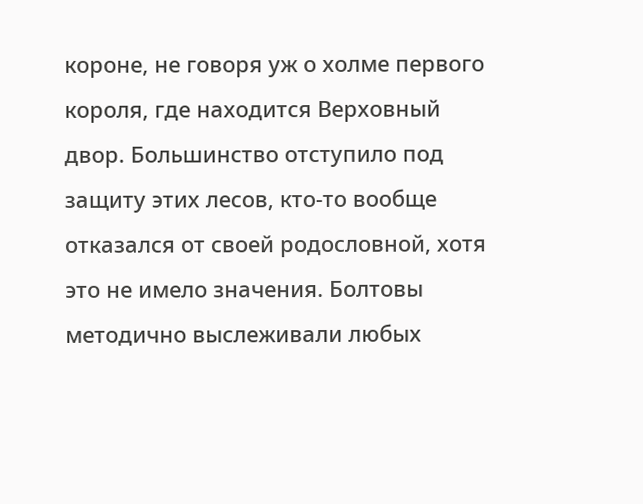короне, не говоря уж о холме первого короля, где находится Верховный двор. Большинство отступило под защиту этих лесов, кто-то вообще отказался от своей родословной, хотя это не имело значения. Болтовы методично выслеживали любых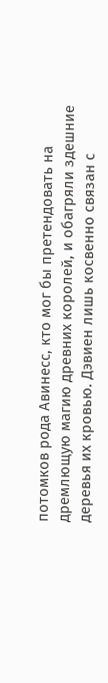потомков рода Авинесс, кто мог бы претендовать на дремлющую магию древних королей, и обагряли здешние деревья их кровью. Дэвиен лишь косвенно связан с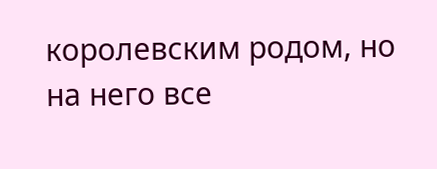королевским родом, но на него все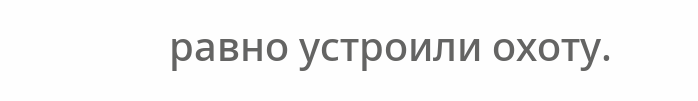равно устроили охоту.